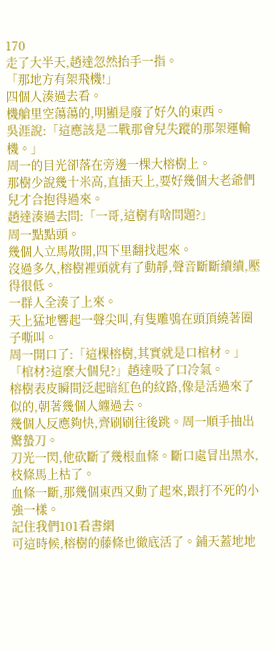170
走了大半天,趙達忽然抬手一指。
「那地方有架飛機!」
四個人湊過去看。
機艙里空蕩蕩的,明顯是廢了好久的東西。
吳涯說:「這應該是二戰那會兒失蹤的那架運輸機。」
周一的目光卻落在旁邊一棵大榕樹上。
那樹少說幾十米高,直插天上,要好幾個大老爺們兒才合抱得過來。
趙達湊過去問:「一哥,這樹有啥問題?」
周一點點頭。
幾個人立馬散開,四下里翻找起來。
沒過多久,榕樹裡頭就有了動靜,聲音斷斷續續,壓得很低。
一群人全湊了上來。
天上猛地響起一聲尖叫,有隻雕鴞在頭頂繞著圈子嘶叫。
周一開口了:「這棵榕樹,其實就是口棺材。」
「棺材?這麼大個兒?」趙達吸了口冷氣。
榕樹表皮瞬間泛起暗紅色的紋路,像是活過來了似的,朝著幾個人纏過去。
幾個人反應夠快,齊刷刷往後跳。周一順手抽出驚蟄刀。
刀光一閃,他砍斷了幾根血條。斷口處冒出黑水,枝條馬上枯了。
血條一斷,那幾個東西又動了起來,跟打不死的小強一樣。
記住我們101看書網
可這時候,榕樹的藤條也徹底活了。鋪天蓋地地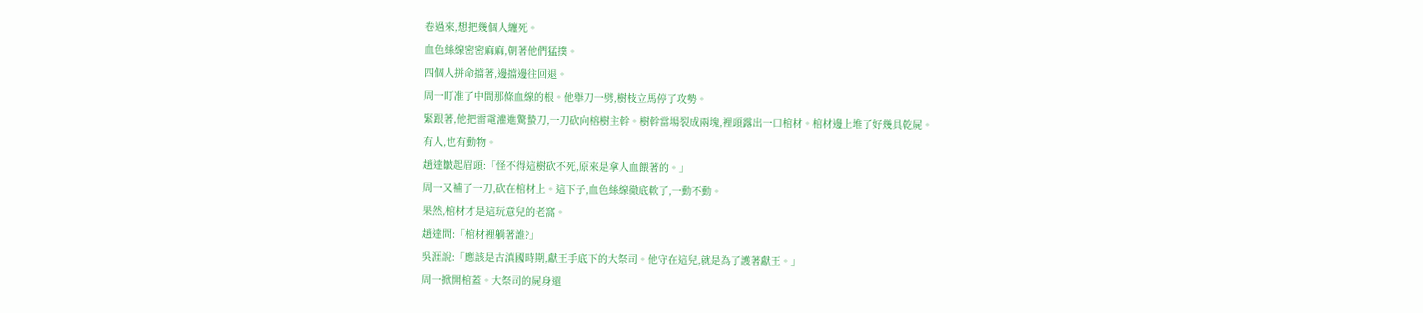卷過來,想把幾個人纏死。
血色絲線密密麻麻,朝著他們猛撲。
四個人拼命擋著,邊擋邊往回退。
周一盯准了中間那條血線的根。他舉刀一劈,樹枝立馬停了攻勢。
緊跟著,他把雷電灌進驚蟄刀,一刀砍向榕樹主幹。樹幹當場裂成兩塊,裡頭露出一口棺材。棺材邊上堆了好幾具乾屍。
有人,也有動物。
趙達皺起眉頭:「怪不得這樹砍不死,原來是拿人血餵著的。」
周一又補了一刀,砍在棺材上。這下子,血色絲線徹底軟了,一動不動。
果然,棺材才是這玩意兒的老窩。
趙達問:「棺材裡躺著誰?」
吳涯說:「應該是古滇國時期,獻王手底下的大祭司。他守在這兒,就是為了護著獻王。」
周一掀開棺蓋。大祭司的屍身還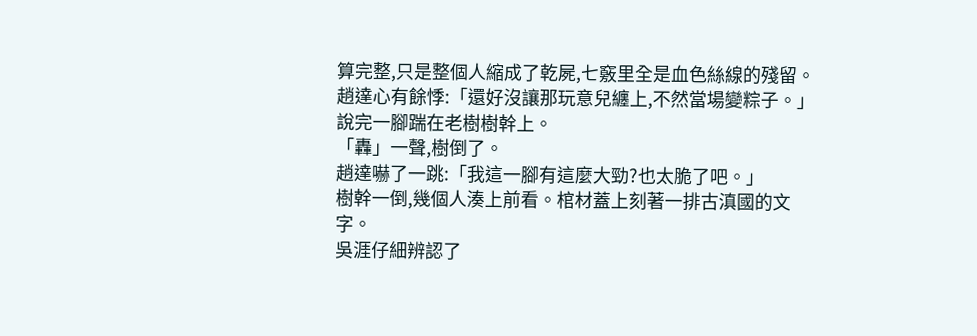算完整,只是整個人縮成了乾屍,七竅里全是血色絲線的殘留。
趙達心有餘悸:「還好沒讓那玩意兒纏上,不然當場變粽子。」說完一腳踹在老樹樹幹上。
「轟」一聲,樹倒了。
趙達嚇了一跳:「我這一腳有這麼大勁?也太脆了吧。」
樹幹一倒,幾個人湊上前看。棺材蓋上刻著一排古滇國的文字。
吳涯仔細辨認了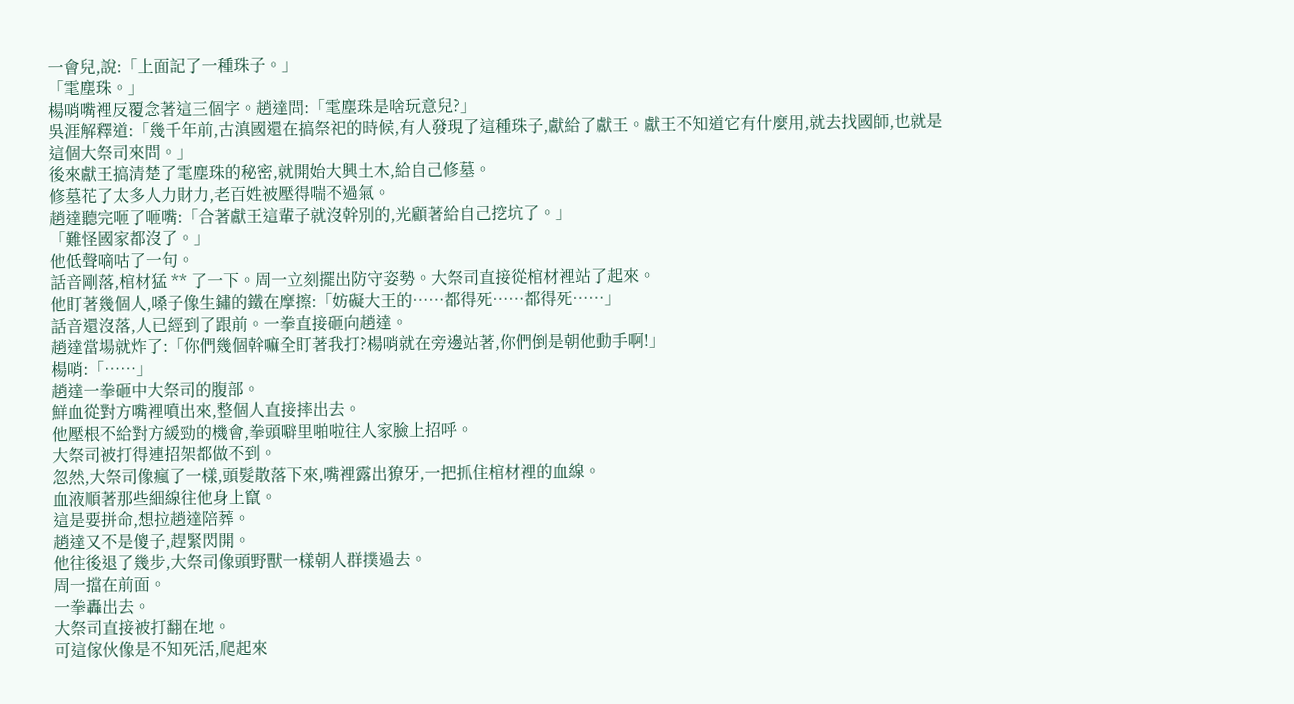一會兒,說:「上面記了一種珠子。」
「雮塵珠。」
楊哨嘴裡反覆念著這三個字。趙達問:「雮塵珠是啥玩意兒?」
吳涯解釋道:「幾千年前,古滇國還在搞祭祀的時候,有人發現了這種珠子,獻給了獻王。獻王不知道它有什麼用,就去找國師,也就是這個大祭司來問。」
後來獻王搞清楚了雮塵珠的秘密,就開始大興土木,給自己修墓。
修墓花了太多人力財力,老百姓被壓得喘不過氣。
趙達聽完咂了咂嘴:「合著獻王這輩子就沒幹別的,光顧著給自己挖坑了。」
「難怪國家都沒了。」
他低聲嘀咕了一句。
話音剛落,棺材猛 ** 了一下。周一立刻擺出防守姿勢。大祭司直接從棺材裡站了起來。
他盯著幾個人,嗓子像生鏽的鐵在摩擦:「妨礙大王的……都得死……都得死……」
話音還沒落,人已經到了跟前。一拳直接砸向趙達。
趙達當場就炸了:「你們幾個幹嘛全盯著我打?楊哨就在旁邊站著,你們倒是朝他動手啊!」
楊哨:「……」
趙達一拳砸中大祭司的腹部。
鮮血從對方嘴裡噴出來,整個人直接摔出去。
他壓根不給對方緩勁的機會,拳頭噼里啪啦往人家臉上招呼。
大祭司被打得連招架都做不到。
忽然,大祭司像瘋了一樣,頭髮散落下來,嘴裡露出獠牙,一把抓住棺材裡的血線。
血液順著那些細線往他身上竄。
這是要拼命,想拉趙達陪葬。
趙達又不是傻子,趕緊閃開。
他往後退了幾步,大祭司像頭野獸一樣朝人群撲過去。
周一擋在前面。
一拳轟出去。
大祭司直接被打翻在地。
可這傢伙像是不知死活,爬起來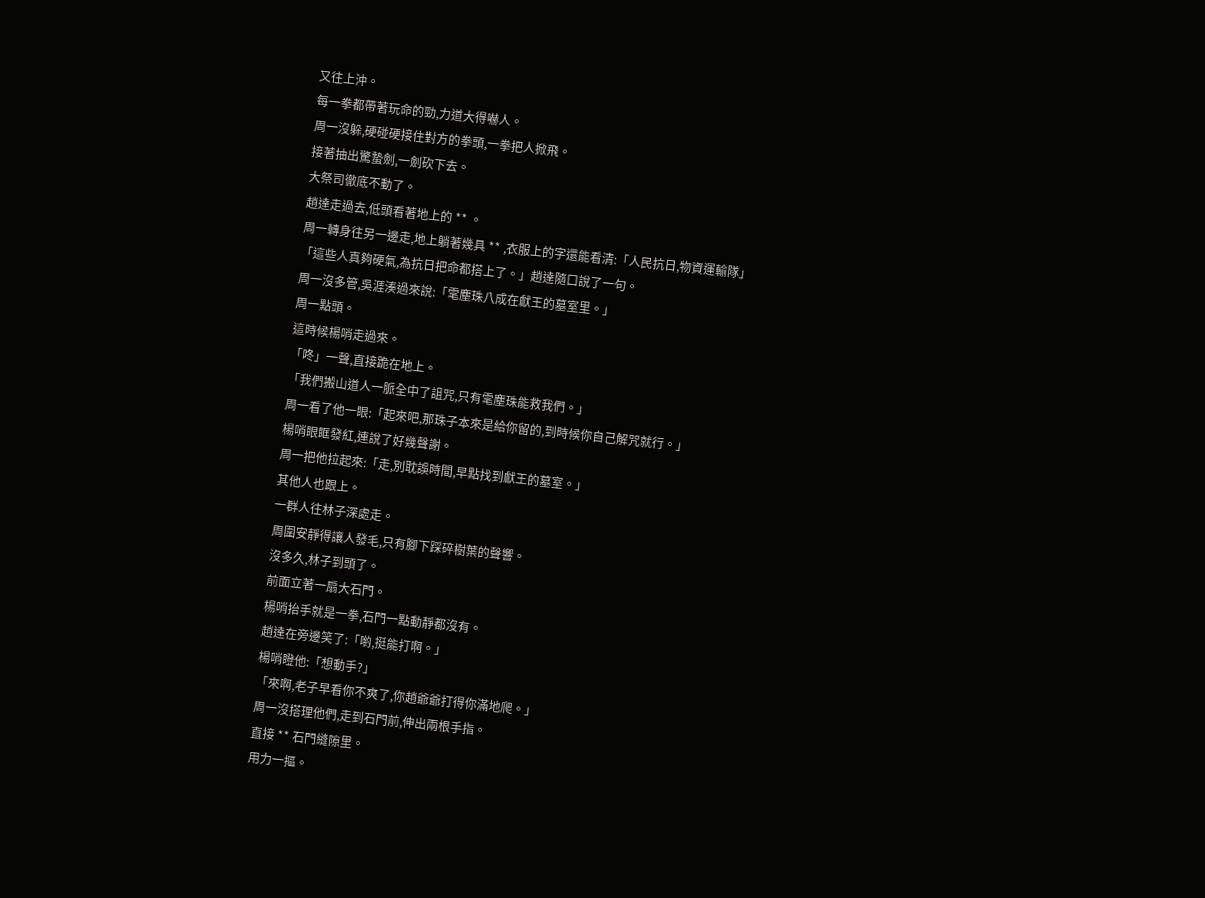又往上沖。
每一拳都帶著玩命的勁,力道大得嚇人。
周一沒躲,硬碰硬接住對方的拳頭,一拳把人掀飛。
接著抽出驚蟄劍,一劍砍下去。
大祭司徹底不動了。
趙達走過去,低頭看著地上的 ** 。
周一轉身往另一邊走,地上躺著幾具 ** ,衣服上的字還能看清:「人民抗日,物資運輸隊」
「這些人真夠硬氣,為抗日把命都搭上了。」趙達隨口說了一句。
周一沒多管,吳涯湊過來說:「雮塵珠八成在獻王的墓室里。」
周一點頭。
這時候楊哨走過來。
「咚」一聲,直接跪在地上。
「我們搬山道人一脈全中了詛咒,只有雮塵珠能救我們。」
周一看了他一眼:「起來吧,那珠子本來是給你留的,到時候你自己解咒就行。」
楊哨眼眶發紅,連說了好幾聲謝。
周一把他拉起來:「走,別耽誤時間,早點找到獻王的墓室。」
其他人也跟上。
一群人往林子深處走。
周圍安靜得讓人發毛,只有腳下踩碎樹葉的聲響。
沒多久,林子到頭了。
前面立著一扇大石門。
楊哨抬手就是一拳,石門一點動靜都沒有。
趙達在旁邊笑了:「喲,挺能打啊。」
楊哨瞪他:「想動手?」
「來啊,老子早看你不爽了,你趙爺爺打得你滿地爬。」
周一沒搭理他們,走到石門前,伸出兩根手指。
直接 ** 石門縫隙里。
用力一摳。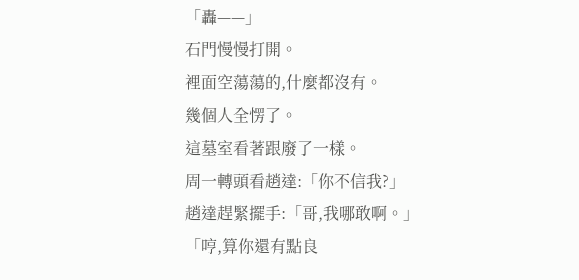「轟——」
石門慢慢打開。
裡面空蕩蕩的,什麼都沒有。
幾個人全愣了。
這墓室看著跟廢了一樣。
周一轉頭看趙達:「你不信我?」
趙達趕緊擺手:「哥,我哪敢啊。」
「哼,算你還有點良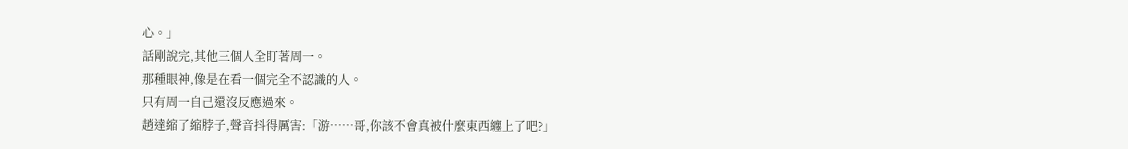心。」
話剛說完,其他三個人全盯著周一。
那種眼神,像是在看一個完全不認識的人。
只有周一自己還沒反應過來。
趙達縮了縮脖子,聲音抖得厲害:「游……哥,你該不會真被什麼東西纏上了吧?」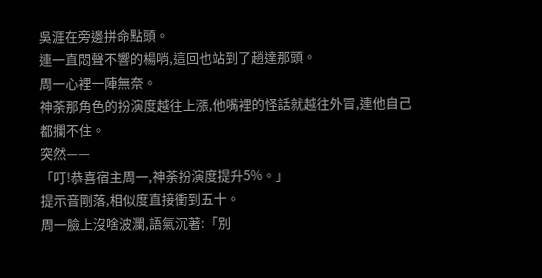吳涯在旁邊拼命點頭。
連一直悶聲不響的楊哨,這回也站到了趙達那頭。
周一心裡一陣無奈。
神荼那角色的扮演度越往上漲,他嘴裡的怪話就越往外冒,連他自己都攔不住。
突然——
「叮!恭喜宿主周一,神荼扮演度提升5%。」
提示音剛落,相似度直接衝到五十。
周一臉上沒啥波瀾,語氣沉著:「別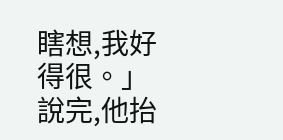瞎想,我好得很。」
說完,他抬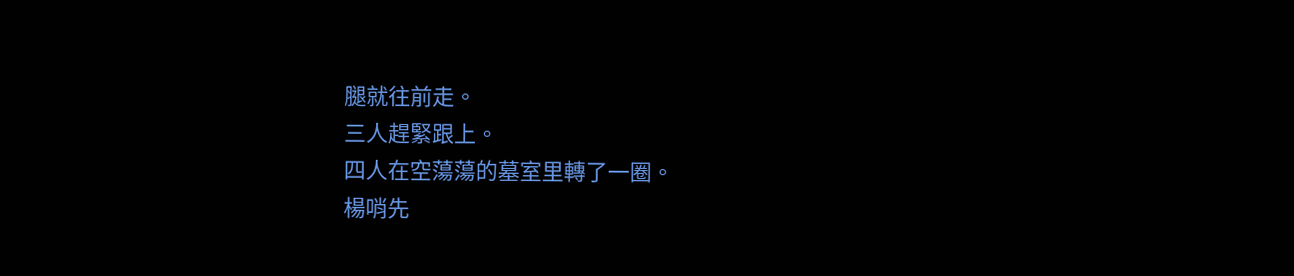腿就往前走。
三人趕緊跟上。
四人在空蕩蕩的墓室里轉了一圈。
楊哨先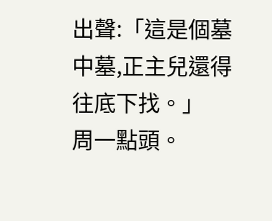出聲:「這是個墓中墓,正主兒還得往底下找。」
周一點頭。